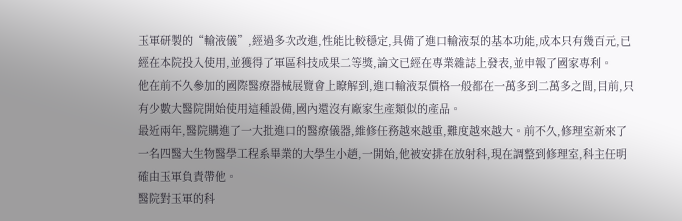玉軍研製的“輸液儀”,經過多次改進,性能比較穩定,具備了進口輸液泵的基本功能,成本只有幾百元,已經在本院投入使用,並獲得了軍區科技成果二等獎,論文已經在專業雜誌上發表,並申報了國家專利。
他在前不久參加的國際醫療器械展覽會上瞭解到,進口輸液泵價格一般都在一萬多到二萬多之間,目前,只有少數大醫院開始使用這種設備,國內還沒有廠家生產類似的產品。
最近兩年,醫院購進了一大批進口的醫療儀器,維修任務越來越重,難度越來越大。前不久,修理室新來了一名四醫大生物醫學工程系畢業的大學生小趙,一開始,他被安排在放射科,現在調整到修理室,科主任明確由玉軍負責帶他。
醫院對玉軍的科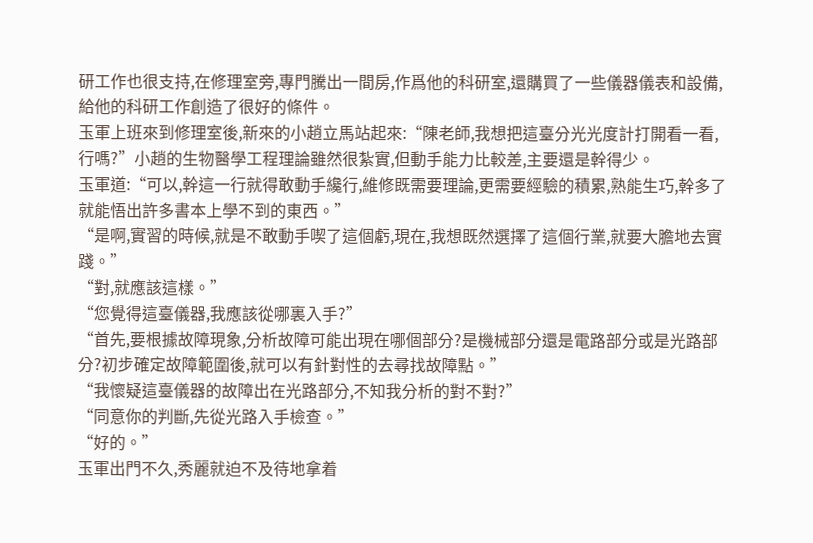研工作也很支持,在修理室旁,專門騰出一間房,作爲他的科研室,還購買了一些儀器儀表和設備,給他的科研工作創造了很好的條件。
玉軍上班來到修理室後,新來的小趙立馬站起來:“陳老師,我想把這臺分光光度計打開看一看,行嗎?”小趙的生物醫學工程理論雖然很紮實,但動手能力比較差,主要還是幹得少。
玉軍道:“可以,幹這一行就得敢動手纔行,維修既需要理論,更需要經驗的積累,熟能生巧,幹多了就能悟出許多書本上學不到的東西。”
“是啊,實習的時候,就是不敢動手喫了這個虧,現在,我想既然選擇了這個行業,就要大膽地去實踐。”
“對,就應該這樣。”
“您覺得這臺儀器,我應該從哪裏入手?”
“首先,要根據故障現象,分析故障可能出現在哪個部分?是機械部分還是電路部分或是光路部分?初步確定故障範圍後,就可以有針對性的去尋找故障點。”
“我懷疑這臺儀器的故障出在光路部分,不知我分析的對不對?”
“同意你的判斷,先從光路入手檢查。”
“好的。”
玉軍出門不久,秀麗就迫不及待地拿着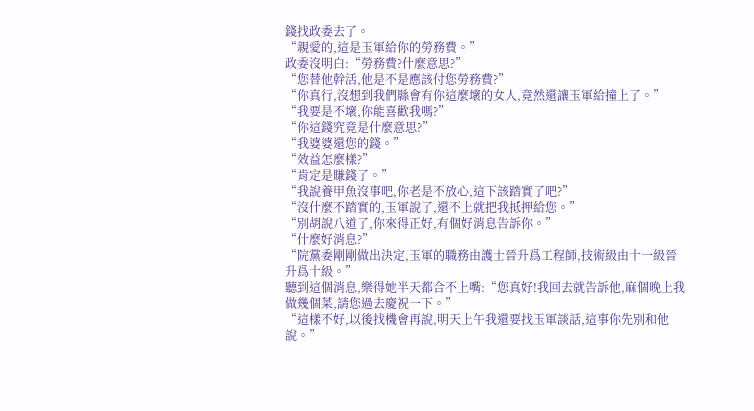錢找政委去了。
“親愛的,這是玉軍給你的勞務費。”
政委沒明白:“勞務費?什麼意思?”
“您替他幹活,他是不是應該付您勞務費?”
“你真行,沒想到我們縣會有你這麼壞的女人,竟然還讓玉軍給撞上了。”
“我要是不壞,你能喜歡我嗎?”
“你這錢究竟是什麼意思?”
“我婆婆還您的錢。”
“效益怎麼樣?”
“肯定是賺錢了。”
“我說養甲魚沒事吧,你老是不放心,這下該踏實了吧?”
“沒什麼不踏實的,玉軍說了,還不上就把我抵押給您。”
“別胡說八道了,你來得正好,有個好消息告訴你。”
“什麼好消息?”
“院黨委剛剛做出決定,玉軍的職務由護士晉升爲工程師,技術級由十一級晉升爲十級。”
聽到這個消息,樂得她半天都合不上嘴:“您真好!我回去就告訴他,麻個晚上我做幾個菜,請您過去慶祝一下。”
“這樣不好,以後找機會再說,明天上午我還要找玉軍談話,這事你先別和他說。”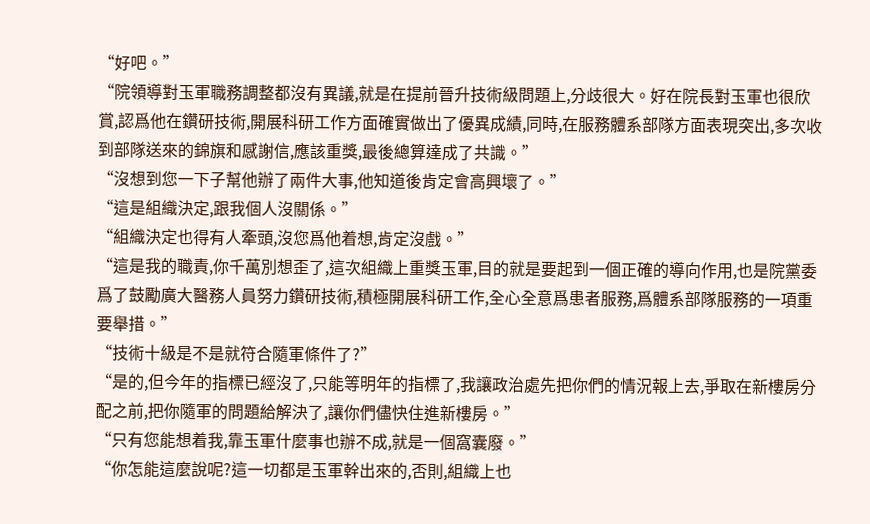“好吧。”
“院領導對玉軍職務調整都沒有異議,就是在提前晉升技術級問題上,分歧很大。好在院長對玉軍也很欣賞,認爲他在鑽研技術,開展科研工作方面確實做出了優異成績,同時,在服務體系部隊方面表現突出,多次收到部隊送來的錦旗和感謝信,應該重獎,最後總算達成了共識。”
“沒想到您一下子幫他辦了兩件大事,他知道後肯定會高興壞了。”
“這是組織決定,跟我個人沒關係。”
“組織決定也得有人牽頭,沒您爲他着想,肯定沒戲。”
“這是我的職責,你千萬別想歪了,這次組織上重獎玉軍,目的就是要起到一個正確的導向作用,也是院黨委爲了鼓勵廣大醫務人員努力鑽研技術,積極開展科研工作,全心全意爲患者服務,爲體系部隊服務的一項重要舉措。”
“技術十級是不是就符合隨軍條件了?”
“是的,但今年的指標已經沒了,只能等明年的指標了,我讓政治處先把你們的情況報上去,爭取在新樓房分配之前,把你隨軍的問題給解決了,讓你們儘快住進新樓房。”
“只有您能想着我,靠玉軍什麼事也辦不成,就是一個窩囊廢。”
“你怎能這麼說呢?這一切都是玉軍幹出來的,否則,組織上也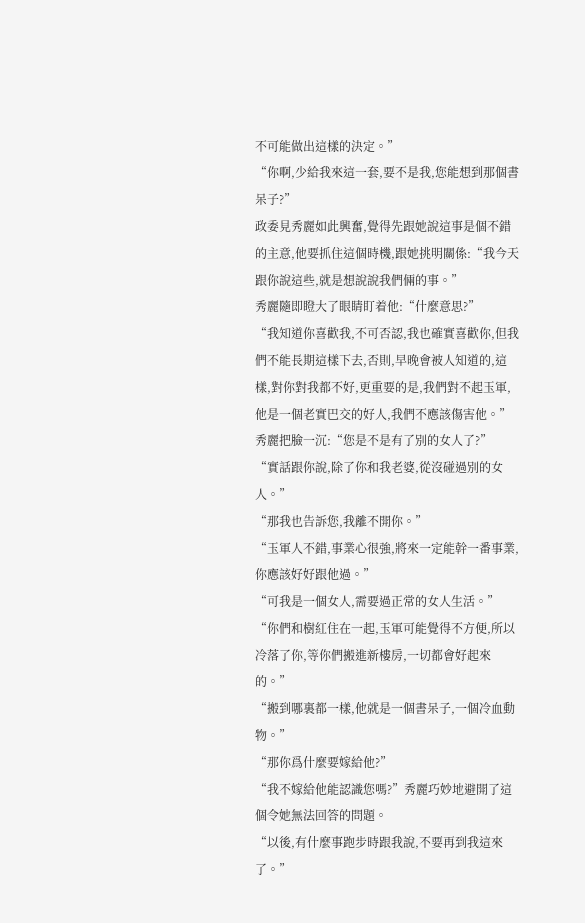不可能做出這樣的決定。”
“你啊,少給我來這一套,要不是我,您能想到那個書呆子?”
政委見秀麗如此興奮,覺得先跟她說這事是個不錯的主意,他要抓住這個時機,跟她挑明關係:“我今天跟你說這些,就是想說說我們倆的事。”
秀麗隨即瞪大了眼睛盯着他:“什麼意思?”
“我知道你喜歡我,不可否認,我也確實喜歡你,但我們不能長期這樣下去,否則,早晚會被人知道的,這樣,對你對我都不好,更重要的是,我們對不起玉軍,他是一個老實巴交的好人,我們不應該傷害他。”
秀麗把臉一沉:“您是不是有了別的女人了?”
“實話跟你說,除了你和我老婆,從沒碰過別的女人。”
“那我也告訴您,我離不開你。”
“玉軍人不錯,事業心很強,將來一定能幹一番事業,你應該好好跟他過。”
“可我是一個女人,需要過正常的女人生活。”
“你們和樹紅住在一起,玉軍可能覺得不方便,所以冷落了你,等你們搬進新樓房,一切都會好起來的。”
“搬到哪裏都一樣,他就是一個書呆子,一個冷血動物。”
“那你爲什麼要嫁給他?”
“我不嫁給他能認識您嗎?”秀麗巧妙地避開了這個令她無法回答的問題。
“以後,有什麼事跑步時跟我說,不要再到我這來了。”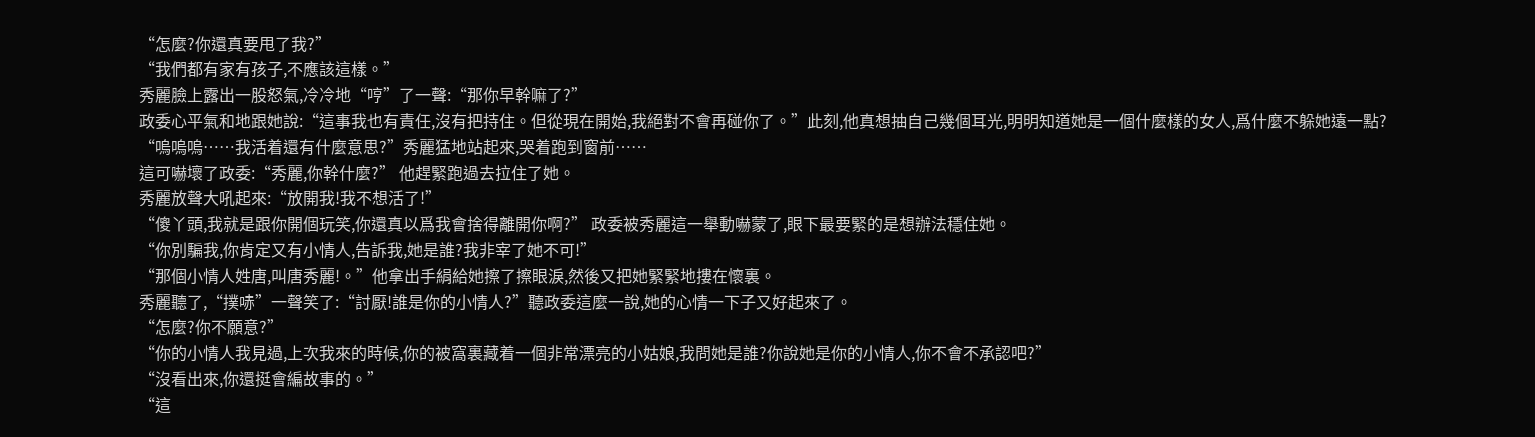“怎麼?你還真要甩了我?”
“我們都有家有孩子,不應該這樣。”
秀麗臉上露出一股怒氣,冷冷地“哼”了一聲:“那你早幹嘛了?”
政委心平氣和地跟她說:“這事我也有責任,沒有把持住。但從現在開始,我絕對不會再碰你了。”此刻,他真想抽自己幾個耳光,明明知道她是一個什麼樣的女人,爲什麼不躲她遠一點?
“嗚嗚嗚……我活着還有什麼意思?”秀麗猛地站起來,哭着跑到窗前……
這可嚇壞了政委:“秀麗,你幹什麼?” 他趕緊跑過去拉住了她。
秀麗放聲大吼起來:“放開我!我不想活了!”
“傻丫頭,我就是跟你開個玩笑,你還真以爲我會捨得離開你啊?” 政委被秀麗這一舉動嚇蒙了,眼下最要緊的是想辦法穩住她。
“你別騙我,你肯定又有小情人,告訴我,她是誰?我非宰了她不可!”
“那個小情人姓唐,叫唐秀麗!。”他拿出手絹給她擦了擦眼淚,然後又把她緊緊地摟在懷裏。
秀麗聽了,“撲哧”一聲笑了:“討厭!誰是你的小情人?”聽政委這麼一說,她的心情一下子又好起來了。
“怎麼?你不願意?”
“你的小情人我見過,上次我來的時候,你的被窩裏藏着一個非常漂亮的小姑娘,我問她是誰?你說她是你的小情人,你不會不承認吧?”
“沒看出來,你還挺會編故事的。”
“這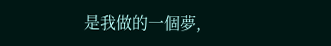是我做的一個夢,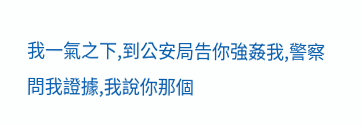我一氣之下,到公安局告你強姦我,警察問我證據,我說你那個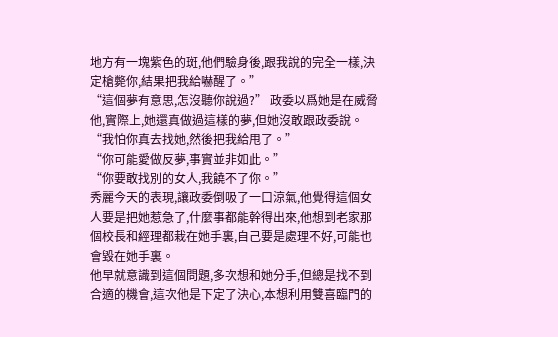地方有一塊紫色的斑,他們驗身後,跟我說的完全一樣,決定槍斃你,結果把我給嚇醒了。”
“這個夢有意思,怎沒聽你說過?” 政委以爲她是在威脅他,實際上,她還真做過這樣的夢,但她沒敢跟政委說。
“我怕你真去找她,然後把我給甩了。”
“你可能愛做反夢,事實並非如此。”
“你要敢找別的女人,我饒不了你。”
秀麗今天的表現,讓政委倒吸了一口涼氣,他覺得這個女人要是把她惹急了,什麼事都能幹得出來,他想到老家那個校長和經理都栽在她手裏,自己要是處理不好,可能也會毀在她手裏。
他早就意識到這個問題,多次想和她分手,但總是找不到合適的機會,這次他是下定了決心,本想利用雙喜臨門的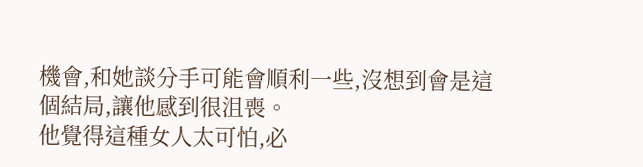機會,和她談分手可能會順利一些,沒想到會是這個結局,讓他感到很沮喪。
他覺得這種女人太可怕,必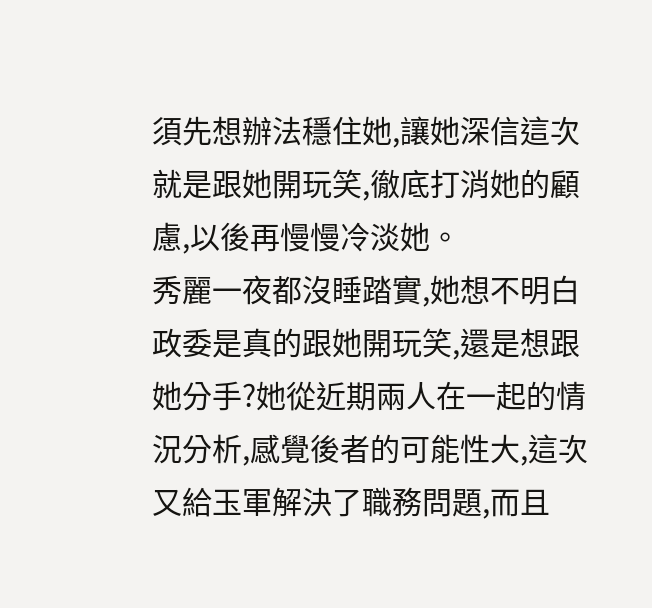須先想辦法穩住她,讓她深信這次就是跟她開玩笑,徹底打消她的顧慮,以後再慢慢冷淡她。
秀麗一夜都沒睡踏實,她想不明白政委是真的跟她開玩笑,還是想跟她分手?她從近期兩人在一起的情況分析,感覺後者的可能性大,這次又給玉軍解決了職務問題,而且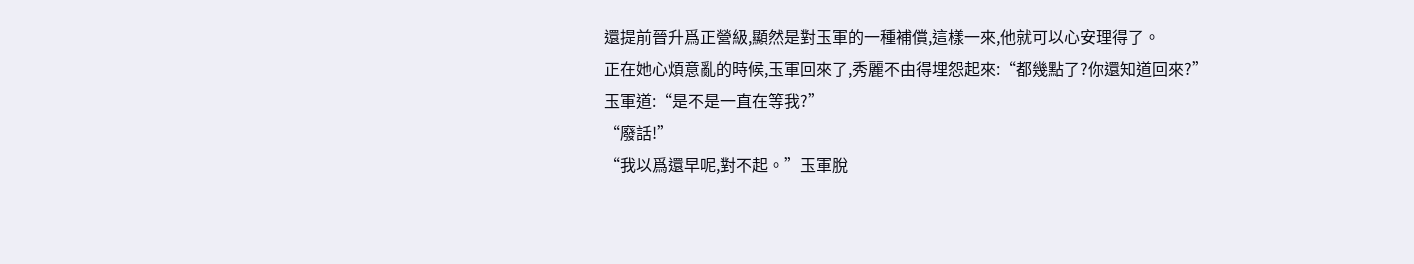還提前晉升爲正營級,顯然是對玉軍的一種補償,這樣一來,他就可以心安理得了。
正在她心煩意亂的時候,玉軍回來了,秀麗不由得埋怨起來:“都幾點了?你還知道回來?”
玉軍道:“是不是一直在等我?”
“廢話!”
“我以爲還早呢,對不起。”玉軍脫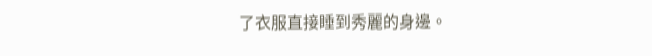了衣服直接睡到秀麗的身邊。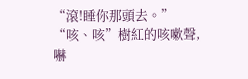“滾!睡你那頭去。”
“咳、咳”樹紅的咳嗽聲,嚇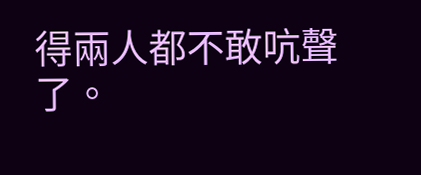得兩人都不敢吭聲了。